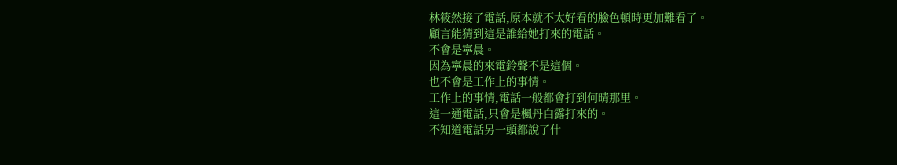林筱然接了電話,原本就不太好看的臉色頓時更加難看了。
顧言能猜到這是誰給她打來的電話。
不會是寧晨。
因為寧晨的來電鈴聲不是這個。
也不會是工作上的事情。
工作上的事情,電話一般都會打到何晴那里。
這一通電話,只會是楓丹白露打來的。
不知道電話另一頭都說了什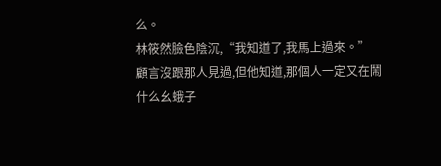么。
林筱然臉色陰沉,“我知道了,我馬上過來。”
顧言沒跟那人見過,但他知道,那個人一定又在鬧什么幺蛾子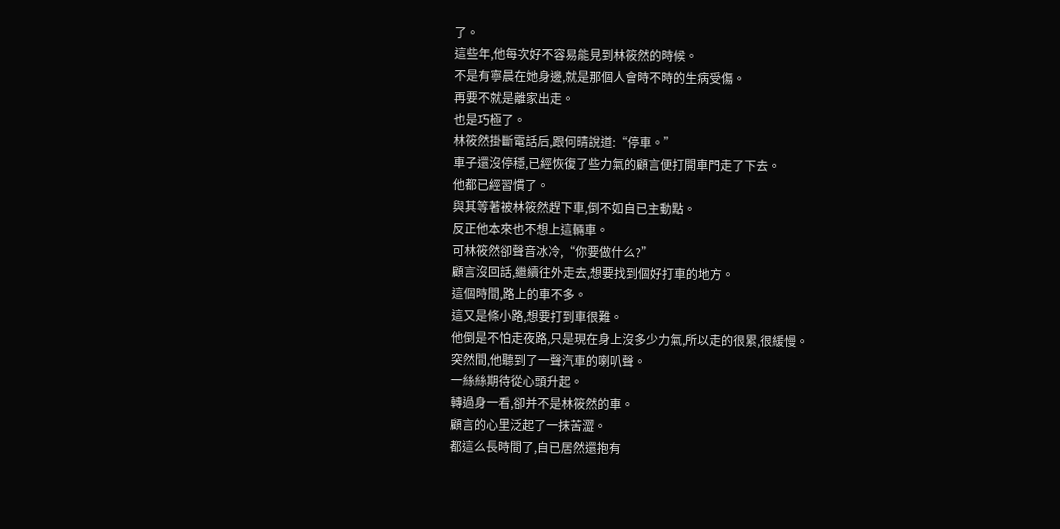了。
這些年,他每次好不容易能見到林筱然的時候。
不是有寧晨在她身邊,就是那個人會時不時的生病受傷。
再要不就是離家出走。
也是巧極了。
林筱然掛斷電話后,跟何晴說道:“停車。”
車子還沒停穩,已經恢復了些力氣的顧言便打開車門走了下去。
他都已經習慣了。
與其等著被林筱然趕下車,倒不如自已主動點。
反正他本來也不想上這輛車。
可林筱然卻聲音冰冷,“你要做什么?”
顧言沒回話,繼續往外走去,想要找到個好打車的地方。
這個時間,路上的車不多。
這又是條小路,想要打到車很難。
他倒是不怕走夜路,只是現在身上沒多少力氣,所以走的很累,很緩慢。
突然間,他聽到了一聲汽車的喇叭聲。
一絲絲期待從心頭升起。
轉過身一看,卻并不是林筱然的車。
顧言的心里泛起了一抹苦澀。
都這么長時間了,自已居然還抱有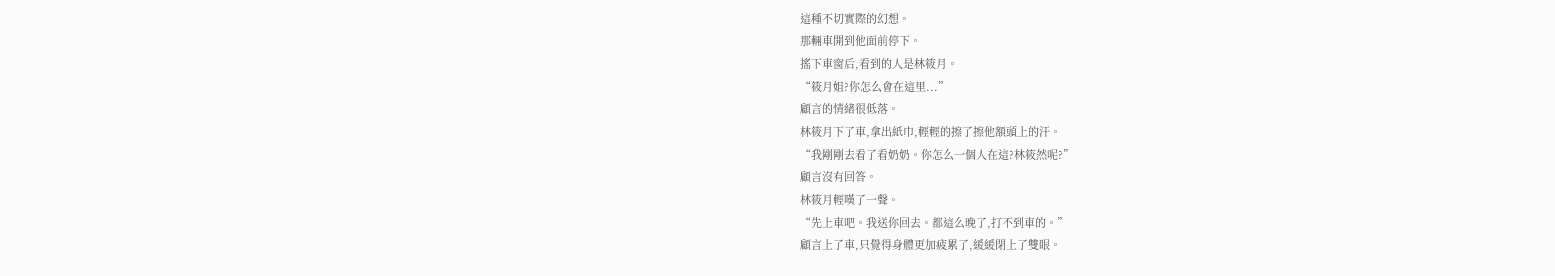這種不切實際的幻想。
那輛車開到他面前停下。
搖下車窗后,看到的人是林筱月。
“筱月姐?你怎么會在這里...”
顧言的情緒很低落。
林筱月下了車,拿出紙巾,輕輕的擦了擦他額頭上的汗。
“我剛剛去看了看奶奶。你怎么一個人在這?林筱然呢?”
顧言沒有回答。
林筱月輕嘆了一聲。
“先上車吧。我送你回去。都這么晚了,打不到車的。”
顧言上了車,只覺得身體更加疲累了,緩緩閉上了雙眼。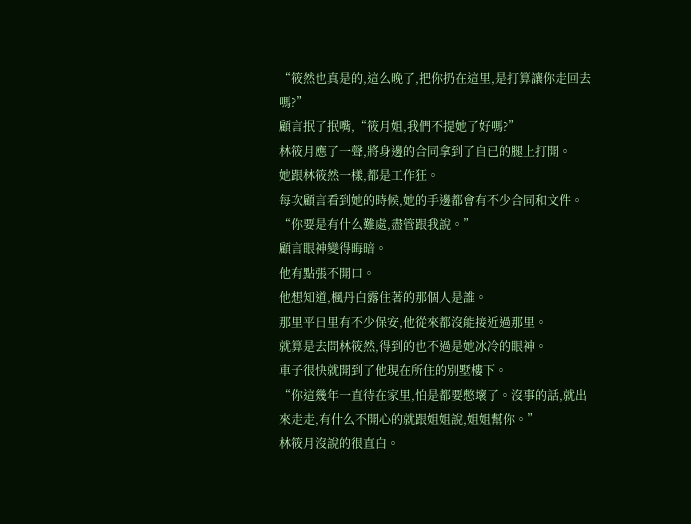“筱然也真是的,這么晚了,把你扔在這里,是打算讓你走回去嗎?”
顧言抿了抿嘴,“筱月姐,我們不提她了好嗎?”
林筱月應了一聲,將身邊的合同拿到了自已的腿上打開。
她跟林筱然一樣,都是工作狂。
每次顧言看到她的時候,她的手邊都會有不少合同和文件。
“你要是有什么難處,盡管跟我說。”
顧言眼神變得晦暗。
他有點張不開口。
他想知道,楓丹白露住著的那個人是誰。
那里平日里有不少保安,他從來都沒能接近過那里。
就算是去問林筱然,得到的也不過是她冰冷的眼神。
車子很快就開到了他現在所住的別墅樓下。
“你這幾年一直待在家里,怕是都要憋壞了。沒事的話,就出來走走,有什么不開心的就跟姐姐說,姐姐幫你。”
林筱月沒說的很直白。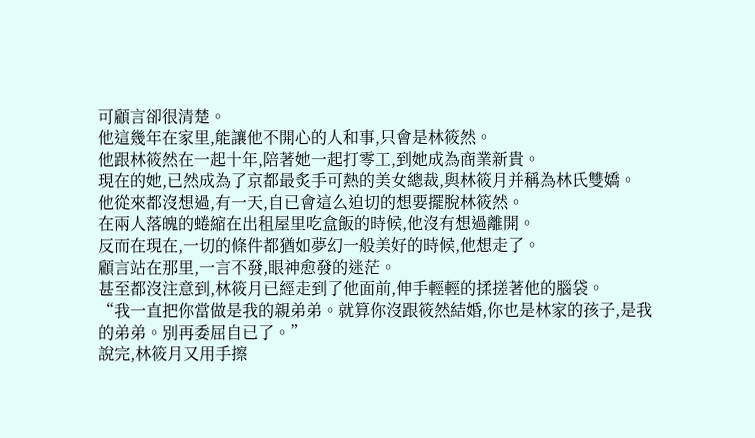可顧言卻很清楚。
他這幾年在家里,能讓他不開心的人和事,只會是林筱然。
他跟林筱然在一起十年,陪著她一起打零工,到她成為商業新貴。
現在的她,已然成為了京都最炙手可熱的美女總裁,與林筱月并稱為林氏雙嬌。
他從來都沒想過,有一天,自已會這么迫切的想要擺脫林筱然。
在兩人落魄的蜷縮在出租屋里吃盒飯的時候,他沒有想過離開。
反而在現在,一切的條件都猶如夢幻一般美好的時候,他想走了。
顧言站在那里,一言不發,眼神愈發的迷茫。
甚至都沒注意到,林筱月已經走到了他面前,伸手輕輕的揉搓著他的腦袋。
“我一直把你當做是我的親弟弟。就算你沒跟筱然結婚,你也是林家的孩子,是我的弟弟。別再委屈自已了。”
說完,林筱月又用手擦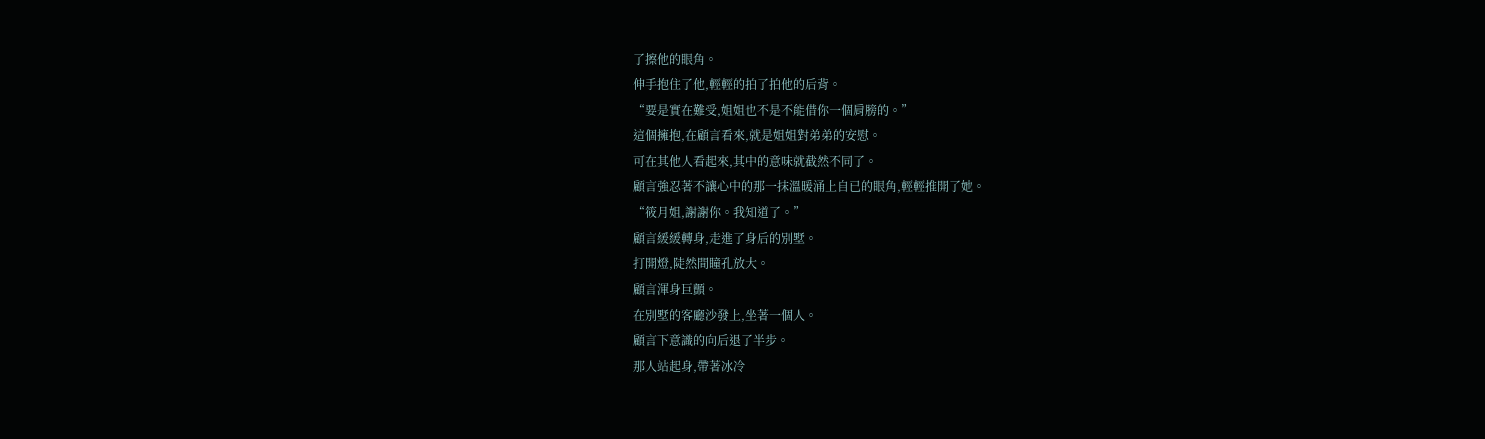了擦他的眼角。
伸手抱住了他,輕輕的拍了拍他的后背。
“要是實在難受,姐姐也不是不能借你一個肩膀的。”
這個擁抱,在顧言看來,就是姐姐對弟弟的安慰。
可在其他人看起來,其中的意味就截然不同了。
顧言強忍著不讓心中的那一抹溫暖涌上自已的眼角,輕輕推開了她。
“筱月姐,謝謝你。我知道了。”
顧言緩緩轉身,走進了身后的別墅。
打開燈,陡然間瞳孔放大。
顧言渾身巨顫。
在別墅的客廳沙發上,坐著一個人。
顧言下意識的向后退了半步。
那人站起身,帶著冰冷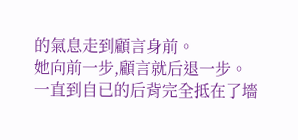的氣息走到顧言身前。
她向前一步,顧言就后退一步。
一直到自已的后背完全抵在了墻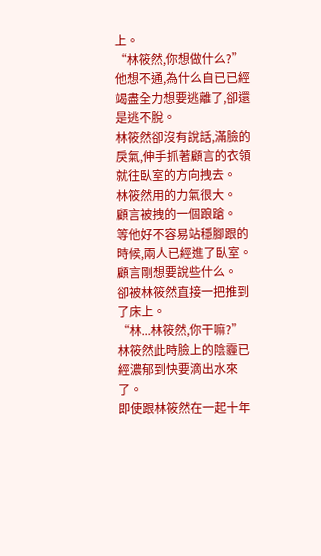上。
“林筱然,你想做什么?”
他想不通,為什么自已已經竭盡全力想要逃離了,卻還是逃不脫。
林筱然卻沒有說話,滿臉的戾氣,伸手抓著顧言的衣領就往臥室的方向拽去。
林筱然用的力氣很大。
顧言被拽的一個踉蹌。
等他好不容易站穩腳跟的時候,兩人已經進了臥室。
顧言剛想要說些什么。
卻被林筱然直接一把推到了床上。
“林...林筱然,你干嘛?”
林筱然此時臉上的陰霾已經濃郁到快要滴出水來了。
即使跟林筱然在一起十年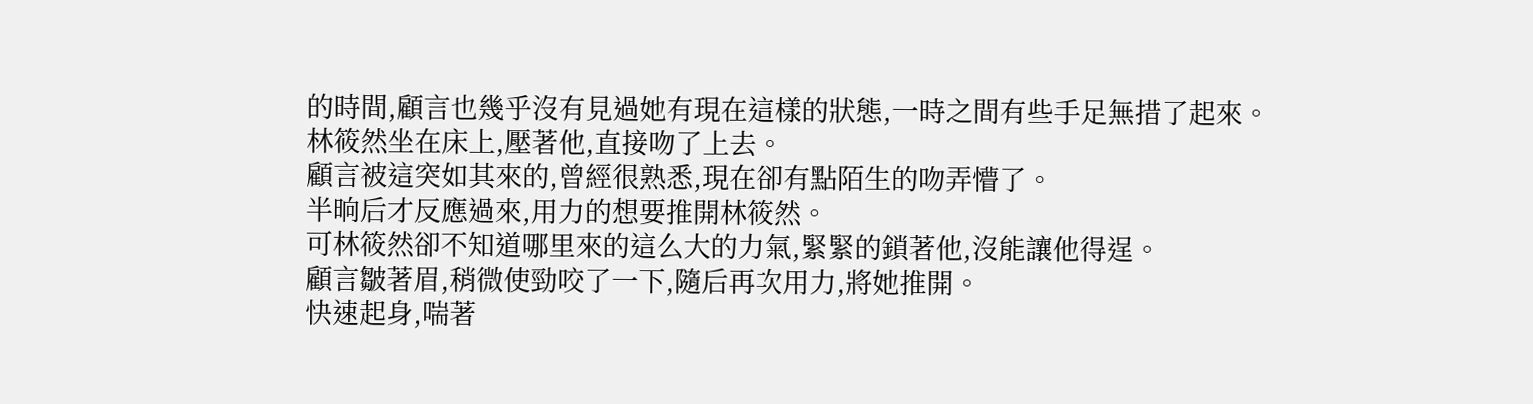的時間,顧言也幾乎沒有見過她有現在這樣的狀態,一時之間有些手足無措了起來。
林筱然坐在床上,壓著他,直接吻了上去。
顧言被這突如其來的,曾經很熟悉,現在卻有點陌生的吻弄懵了。
半晌后才反應過來,用力的想要推開林筱然。
可林筱然卻不知道哪里來的這么大的力氣,緊緊的鎖著他,沒能讓他得逞。
顧言皺著眉,稍微使勁咬了一下,隨后再次用力,將她推開。
快速起身,喘著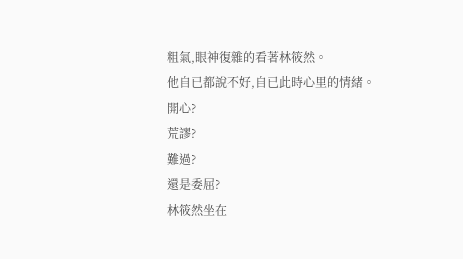粗氣,眼神復雜的看著林筱然。
他自已都說不好,自已此時心里的情緒。
開心?
荒謬?
難過?
還是委屈?
林筱然坐在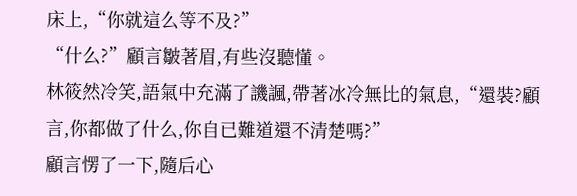床上,“你就這么等不及?”
“什么?”顧言皺著眉,有些沒聽懂。
林筱然冷笑,語氣中充滿了譏諷,帶著冰冷無比的氣息,“還裝?顧言,你都做了什么,你自已難道還不清楚嗎?”
顧言愣了一下,隨后心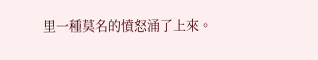里一種莫名的憤怒涌了上來。